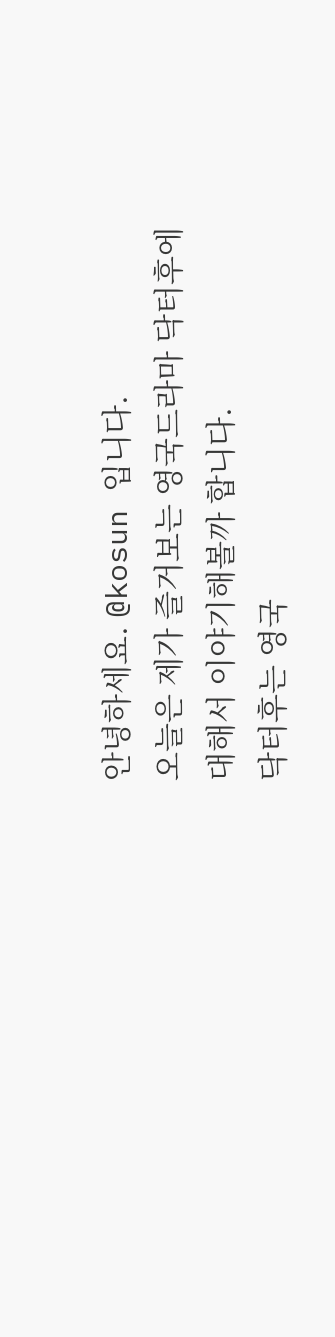안녕하세요. @kosun 입니다.
오늘은 제가 즐거보는 영국드라마 닥터후에 대해서 이야기해볼까 합니다.
닥터후는 영국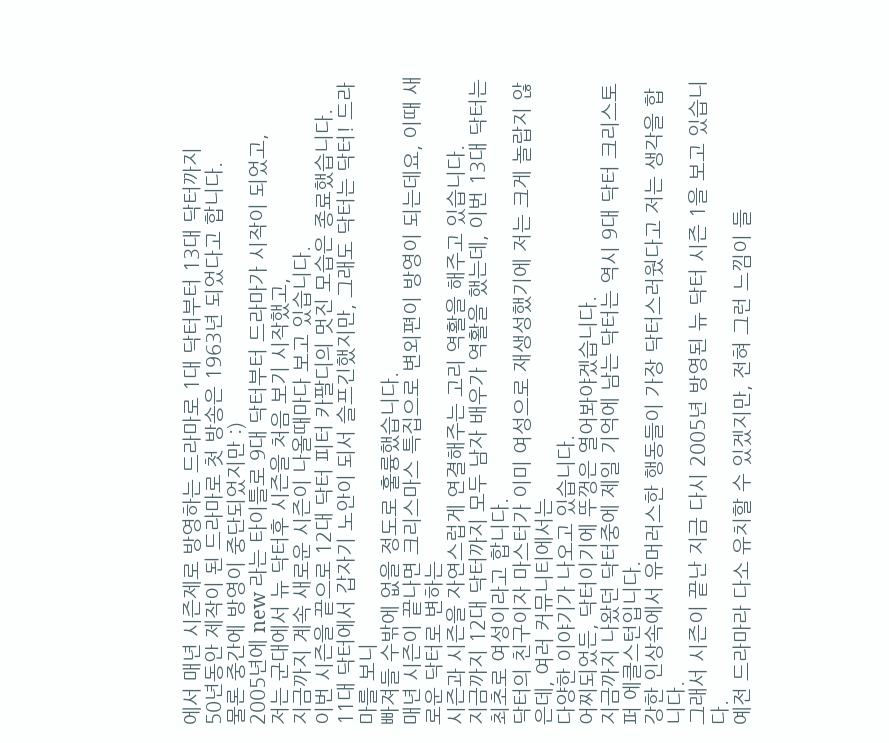에서 매년 시즌제로 방영하는 드라마로 1대 닥터부터 13대 닥터까지
50년동안 제작이 된 드라마로 첫 방송은 1963년 되었다고 합니다.
물론 중간에 방영이 중단되었지만 :)
2005년에 new 라는 타이틀로 9대 닥터부터 드라마가 시작이 되었고,
저는 군대에서 뉴 닥터후 시즌을 처음 보기 시작했고,
지금까지 계속 새로운 시즌이 나올때마다 보고 있습니다.
이번 시즌을 끝으로 12대 닥터 피터 카팔디의 멋진 모습은 종료했습니다.
11대 닥터에서 갑자기 노안이 되서 슬프긴했지만, 그래도 닥터는 닥터! 드라마를 보니
빠져들 수밖에 없을 정도로 훌륭했습니다.
매년 시즌이 끝나면 크리스마스 특집으로 변외편이 방영이 되는데요, 이때 새로운 닥터로 변하는
시즌과 시즌을 자연스럽게 연결해주는 고리 역활을 해주고 있습니다.
지금까지 12대 닥터까지 모두 남자 배우가 역활을 했는데, 이번 13대 닥터는 최초로 여성이라고 합니다.
닥터의 친구이자 마스터가 이미 여성으로 재생성했기에 저는 크게 놀랍지 않은데, 여러 커뮤니티에서는
다양한 이야기가 나오고 있습니다.
어찌되었든, 닥터이기에 뚜껑은 열어봐야겠습니다.
지금까지 나왔던 닥터중에 제일 기억에 남는 닥터는 역시 9대 닥터 크리스토퍼 에클스턴입니다.
강한 인상속에서 유머러스한 행동들이 가장 닥터스러웠다고 저는 생각을 합니다.
그래서 시즌이 끝난 지금 다시 2005년 방영된 뉴 닥터 시즌 1을 보고 있습니다.
예전 드라마라 다소 유치할 수 있겠지만, 전혀 그런 느낌이 들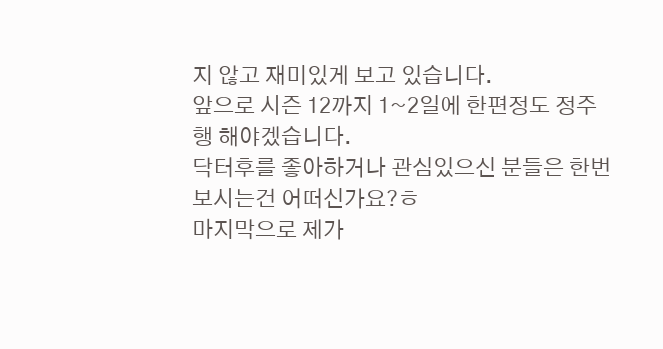지 않고 재미있게 보고 있습니다.
앞으로 시즌 12까지 1~2일에 한편정도 정주행 해야겠습니다.
닥터후를 좋아하거나 관심있으신 분들은 한번 보시는건 어떠신가요?ㅎ
마지막으로 제가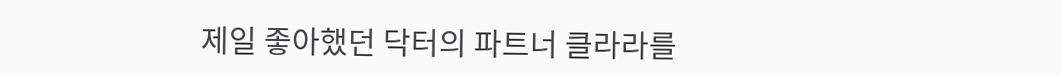제일 좋아했던 닥터의 파트너 클라라를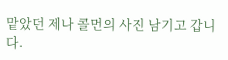맡았던 제나 콜먼의 사진 남기고 갑니다.